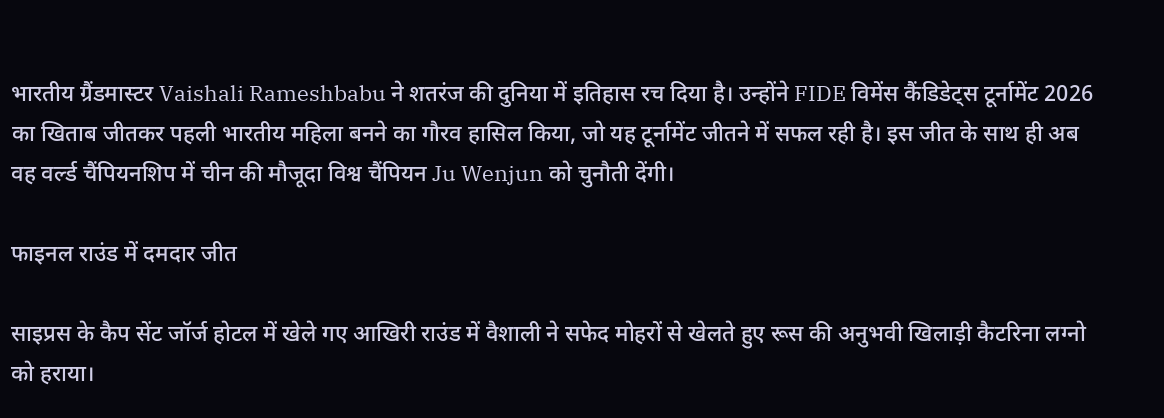भारतीय ग्रैंडमास्टर Vaishali Rameshbabu ने शतरंज की दुनिया में इतिहास रच दिया है। उन्होंने FIDE विमेंस कैंडिडेट्स टूर्नामेंट 2026 का खिताब जीतकर पहली भारतीय महिला बनने का गौरव हासिल किया, जो यह टूर्नामेंट जीतने में सफल रही है। इस जीत के साथ ही अब वह वर्ल्ड चैंपियनशिप में चीन की मौजूदा विश्व चैंपियन Ju Wenjun को चुनौती देंगी।

फाइनल राउंड में दमदार जीत

साइप्रस के कैप सेंट जॉर्ज होटल में खेले गए आखिरी राउंड में वैशाली ने सफेद मोहरों से खेलते हुए रूस की अनुभवी खिलाड़ी कैटरिना लग्नो को हराया।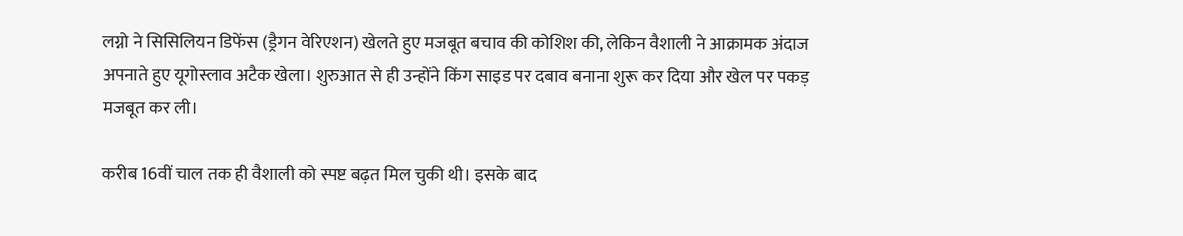लग्नो ने सिसिलियन डिफेंस (ड्रैगन वेरिएशन) खेलते हुए मजबूत बचाव की कोशिश की, लेकिन वैशाली ने आक्रामक अंदाज अपनाते हुए यूगोस्लाव अटैक खेला। शुरुआत से ही उन्होंने किंग साइड पर दबाव बनाना शुरू कर दिया और खेल पर पकड़ मजबूत कर ली।

करीब 16वीं चाल तक ही वैशाली को स्पष्ट बढ़त मिल चुकी थी। इसके बाद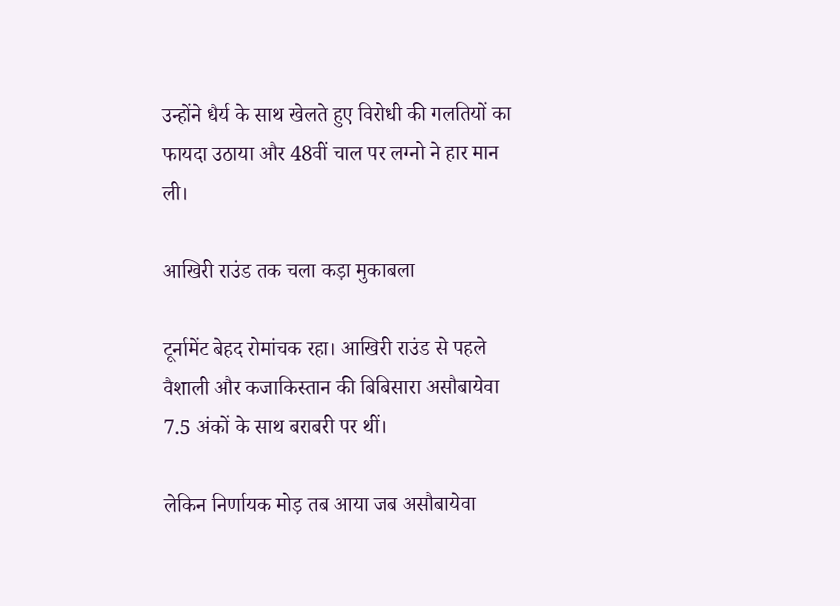उन्होंने धैर्य के साथ खेलते हुए विरोधी की गलतियों का फायदा उठाया और 48वीं चाल पर लग्नो ने हार मान ली।

आखिरी राउंड तक चला कड़ा मुकाबला

टूर्नामेंट बेहद रोमांचक रहा। आखिरी राउंड से पहले वैशाली और कजाकिस्तान की बिबिसारा असौबायेवा 7.5 अंकों के साथ बराबरी पर थीं।

लेकिन निर्णायक मोड़ तब आया जब असौबायेवा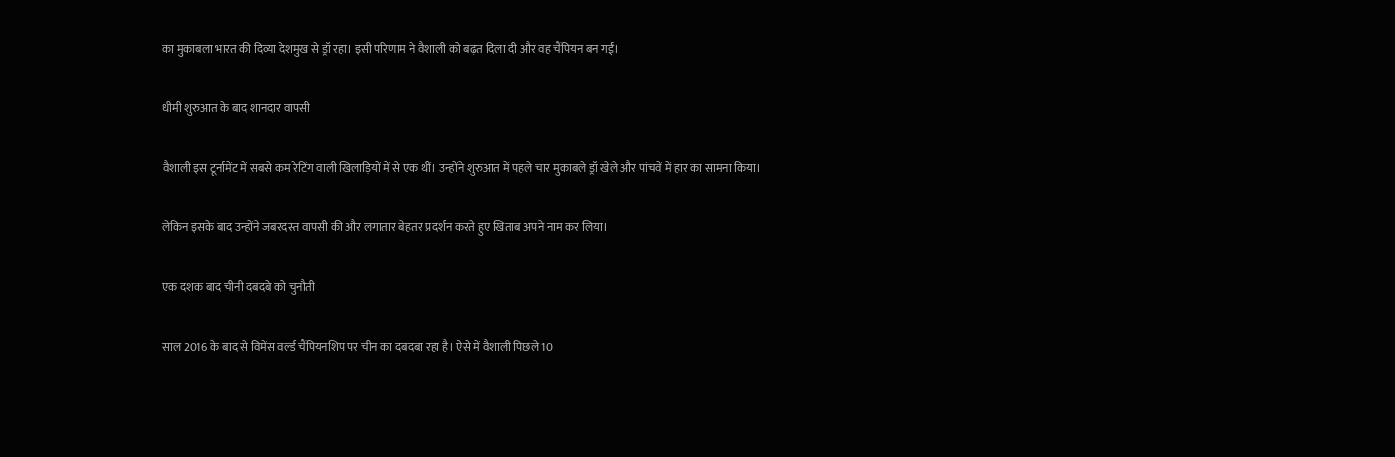का मुकाबला भारत की दिव्या देशमुख से ड्रॉ रहा। इसी परिणाम ने वैशाली को बढ़त दिला दी और वह चैंपियन बन गईं।

धीमी शुरुआत के बाद शानदार वापसी

वैशाली इस टूर्नामेंट में सबसे कम रेटिंग वाली खिलाड़ियों में से एक थीं। उन्होंने शुरुआत में पहले चार मुकाबले ड्रॉ खेले और पांचवें में हार का सामना किया।

लेकिन इसके बाद उन्होंने जबरदस्त वापसी की और लगातार बेहतर प्रदर्शन करते हुए खिताब अपने नाम कर लिया।

एक दशक बाद चीनी दबदबे को चुनौती

साल 2016 के बाद से विमेंस वर्ल्ड चैंपियनशिप पर चीन का दबदबा रहा है। ऐसे में वैशाली पिछले 10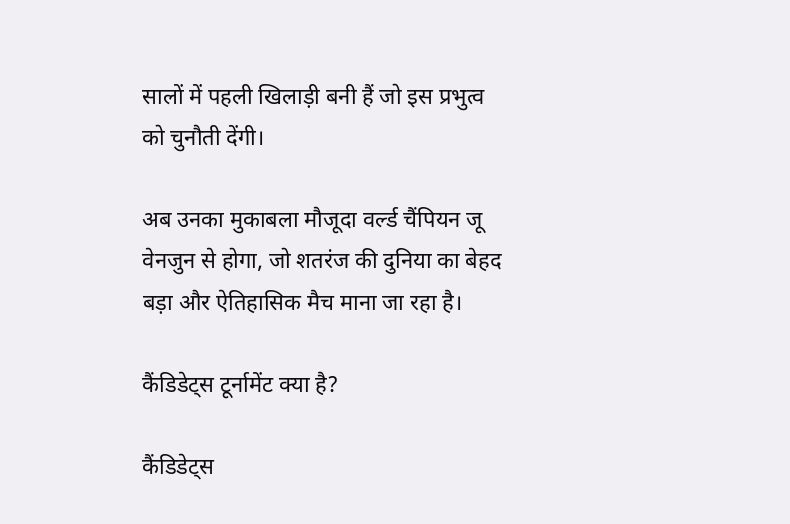सालों में पहली खिलाड़ी बनी हैं जो इस प्रभुत्व को चुनौती देंगी।

अब उनका मुकाबला मौजूदा वर्ल्ड चैंपियन जू वेनजुन से होगा, जो शतरंज की दुनिया का बेहद बड़ा और ऐतिहासिक मैच माना जा रहा है।

कैंडिडेट्स टूर्नामेंट क्या है?

कैंडिडेट्स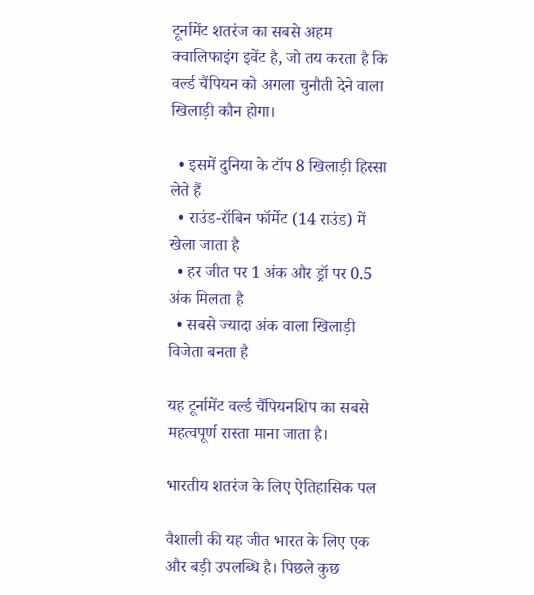टूर्नामेंट शतरंज का सबसे अहम क्वालिफाइंग इवेंट है, जो तय करता है कि वर्ल्ड चैंपियन को अगला चुनौती देने वाला खिलाड़ी कौन होगा।

  • इसमें दुनिया के टॉप 8 खिलाड़ी हिस्सा लेते हैं
  • राउंड-रॉबिन फॉर्मेट (14 राउंड) में खेला जाता है
  • हर जीत पर 1 अंक और ड्रॉ पर 0.5 अंक मिलता है
  • सबसे ज्यादा अंक वाला खिलाड़ी विजेता बनता है

यह टूर्नामेंट वर्ल्ड चैंपियनशिप का सबसे महत्वपूर्ण रास्ता माना जाता है।

भारतीय शतरंज के लिए ऐतिहासिक पल

वैशाली की यह जीत भारत के लिए एक और बड़ी उपलब्धि है। पिछले कुछ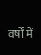वर्षों में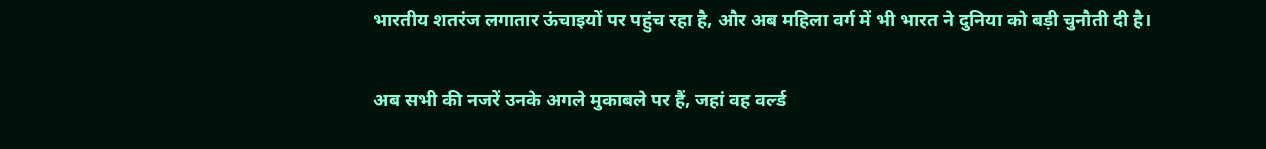भारतीय शतरंज लगातार ऊंचाइयों पर पहुंच रहा है, और अब महिला वर्ग में भी भारत ने दुनिया को बड़ी चुनौती दी है।

अब सभी की नजरें उनके अगले मुकाबले पर हैं, जहां वह वर्ल्ड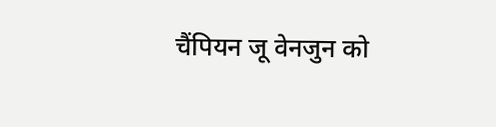चैंपियन जू वेनजुन को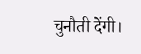चुनौती देंगी।